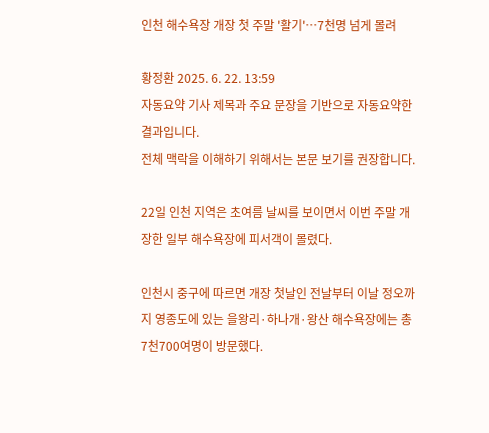인천 해수욕장 개장 첫 주말 '활기'…7천명 넘게 몰려

황정환 2025. 6. 22. 13:59
자동요약 기사 제목과 주요 문장을 기반으로 자동요약한 결과입니다.
전체 맥락을 이해하기 위해서는 본문 보기를 권장합니다.

22일 인천 지역은 초여름 날씨를 보이면서 이번 주말 개장한 일부 해수욕장에 피서객이 몰렸다.

인천시 중구에 따르면 개장 첫날인 전날부터 이날 정오까지 영종도에 있는 을왕리·하나개·왕산 해수욕장에는 총 7천700여명이 방문했다.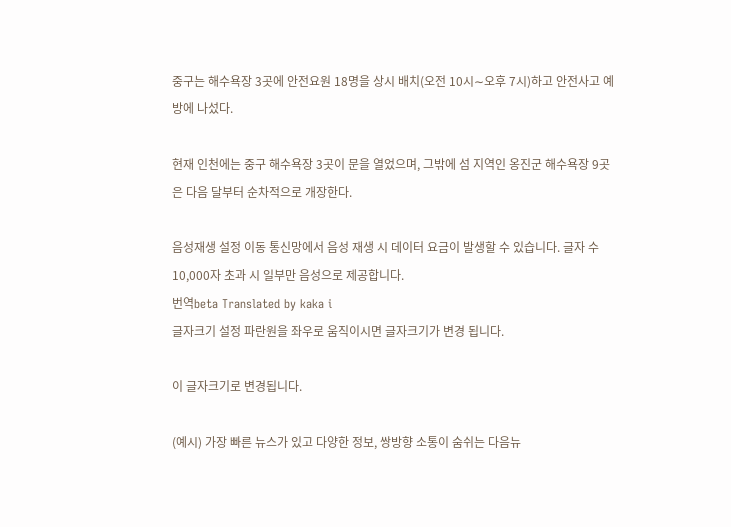중구는 해수욕장 3곳에 안전요원 18명을 상시 배치(오전 10시∼오후 7시)하고 안전사고 예방에 나섰다.

현재 인천에는 중구 해수욕장 3곳이 문을 열었으며, 그밖에 섬 지역인 옹진군 해수욕장 9곳은 다음 달부터 순차적으로 개장한다.

음성재생 설정 이동 통신망에서 음성 재생 시 데이터 요금이 발생할 수 있습니다. 글자 수 10,000자 초과 시 일부만 음성으로 제공합니다.
번역beta Translated by kaka i
글자크기 설정 파란원을 좌우로 움직이시면 글자크기가 변경 됩니다.

이 글자크기로 변경됩니다.

(예시) 가장 빠른 뉴스가 있고 다양한 정보, 쌍방향 소통이 숨쉬는 다음뉴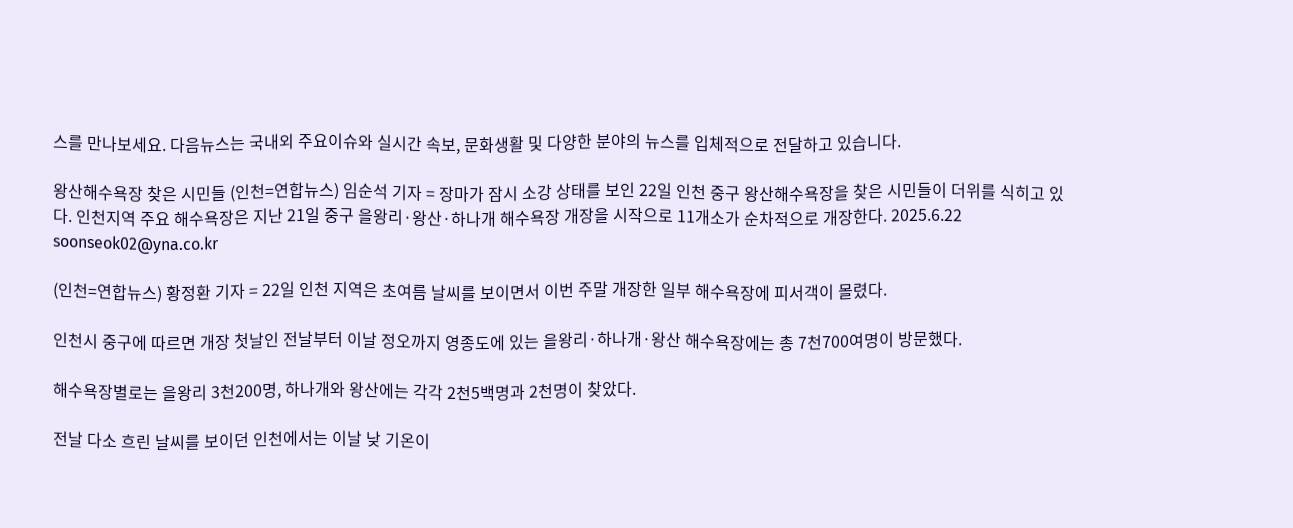스를 만나보세요. 다음뉴스는 국내외 주요이슈와 실시간 속보, 문화생활 및 다양한 분야의 뉴스를 입체적으로 전달하고 있습니다.

왕산해수욕장 찾은 시민들 (인천=연합뉴스) 임순석 기자 = 장마가 잠시 소강 상태를 보인 22일 인천 중구 왕산해수욕장을 찾은 시민들이 더위를 식히고 있다. 인천지역 주요 해수욕장은 지난 21일 중구 을왕리·왕산·하나개 해수욕장 개장을 시작으로 11개소가 순차적으로 개장한다. 2025.6.22 soonseok02@yna.co.kr

(인천=연합뉴스) 황정환 기자 = 22일 인천 지역은 초여름 날씨를 보이면서 이번 주말 개장한 일부 해수욕장에 피서객이 몰렸다.

인천시 중구에 따르면 개장 첫날인 전날부터 이날 정오까지 영종도에 있는 을왕리·하나개·왕산 해수욕장에는 총 7천700여명이 방문했다.

해수욕장별로는 을왕리 3천200명, 하나개와 왕산에는 각각 2천5백명과 2천명이 찾았다.

전날 다소 흐린 날씨를 보이던 인천에서는 이날 낮 기온이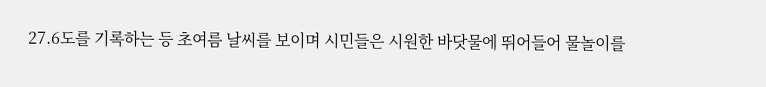27.6도를 기록하는 등 초여름 날씨를 보이며 시민들은 시원한 바닷물에 뛰어들어 물놀이를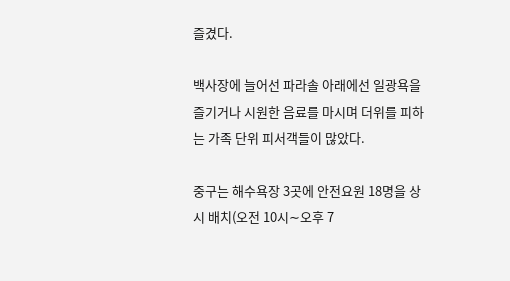즐겼다.

백사장에 늘어선 파라솔 아래에선 일광욕을 즐기거나 시원한 음료를 마시며 더위를 피하는 가족 단위 피서객들이 많았다.

중구는 해수욕장 3곳에 안전요원 18명을 상시 배치(오전 10시∼오후 7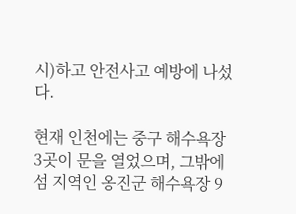시)하고 안전사고 예방에 나섰다.

현재 인천에는 중구 해수욕장 3곳이 문을 열었으며, 그밖에 섬 지역인 옹진군 해수욕장 9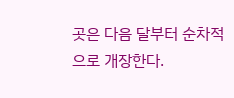곳은 다음 달부터 순차적으로 개장한다.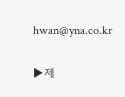hwan@yna.co.kr

▶제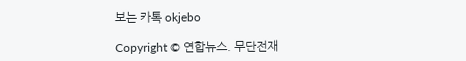보는 카톡 okjebo

Copyright © 연합뉴스. 무단전재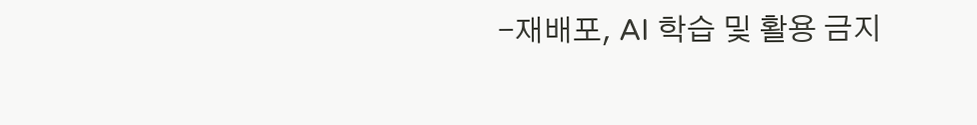-재배포, AI 학습 및 활용 금지